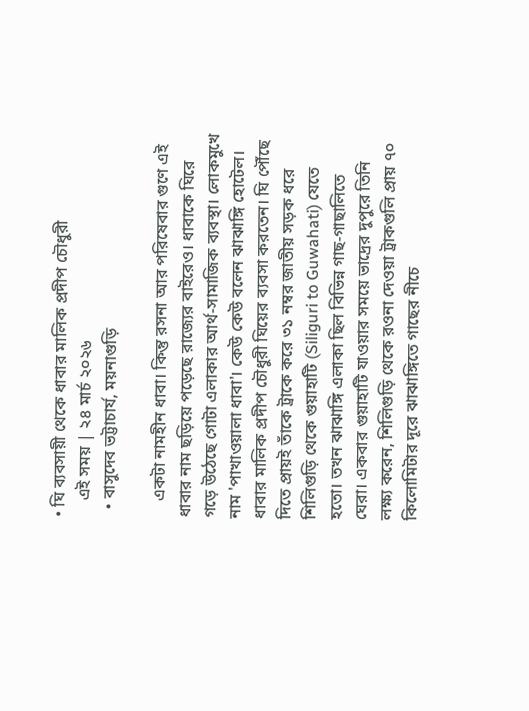• ঘি ব্যবসায়ী থেকে ধাবার মালিক প্রদীপ চৌধুরী
    এই সময় | ২৪ মার্চ ২০২৬
  • বাসুদেব ভট্টাচার্য, ময়নাগুড়ি

    একটা নামহীন ধাবা। কিন্তু রসনা আর পরিষেবার গুণে এই ধাবার নাম ছড়িয়ে পড়েছে রাজ্যের বাইরেও। ধাবাকে ঘিরে গড়ে উঠেছে গোটা এলাকার আর্থ-সামাজিক ব্যবস্থা। লোকমুখে নাম 'পাখাওয়ালা ধাবা'। কেউ কেউ বলেন ঝাঝাঙ্গি হোটেল। ধাবার মালিক প্রদীপ চৌধুরী ঘিয়ের ব্যবসা করতেন। ঘি পৌঁছে দিতে প্রায়ই তাঁকে ট্রাকে করে ৩১ নম্বর জাতীয় সড়ক ধরে শিলিগুড়ি থেকে গুয়াহাটি (Siliguri to Guwahati) যেতে হতো। তখন ঝাঝাঙ্গি এলাকা ছিল বিভিন্ন গাছ-গাছালিতে ঘেরা। একবার গুয়াহাটি যাওয়ার সময়ে ভাদ্রের দুপুরে তিনি লক্ষ্য করেন, শিলিগুড়ি থেকে রওনা দেওয়া ট্রাকগুলি প্রায় ৭০ কিলোমিটার দূরে ঝাঝাঙ্গিতে গাছের নীচে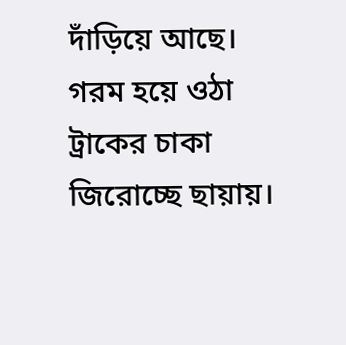দাঁড়িয়ে আছে। গরম হয়ে ওঠা ট্রাকের চাকা জিরোচ্ছে ছায়ায়।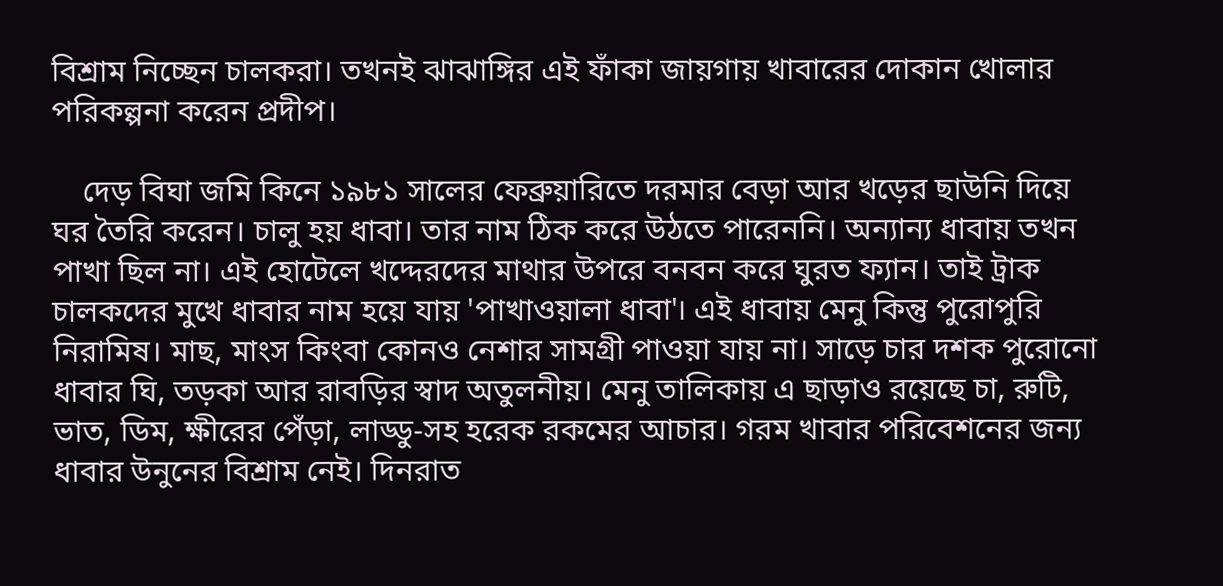বিশ্রাম নিচ্ছেন চালকরা। তখনই ঝাঝাঙ্গির এই ফাঁকা জায়গায় খাবারের দোকান খোলার পরিকল্পনা করেন প্রদীপ।

    দেড় বিঘা জমি কিনে ১৯৮১ সালের ফেব্রুয়ারিতে দরমার বেড়া আর খড়ের ছাউনি দিয়ে ঘর তৈরি করেন। চালু হয় ধাবা। তার নাম ঠিক করে উঠতে পারেননি। অন্যান্য ধাবায় তখন পাখা ছিল না। এই হোটেলে খদ্দেরদের মাথার উপরে বনবন করে ঘুরত ফ্যান। তাই ট্রাক চালকদের মুখে ধাবার নাম হয়ে যায় 'পাখাওয়ালা ধাবা'। এই ধাবায় মেনু কিন্তু পুরোপুরি নিরামিষ। মাছ, মাংস কিংবা কোনও নেশার সামগ্রী পাওয়া যায় না। সাড়ে চার দশক পুরোনো ধাবার ঘি, তড়কা আর রাবড়ির স্বাদ অতুলনীয়। মেনু তালিকায় এ ছাড়াও রয়েছে চা, রুটি, ভাত, ডিম, ক্ষীরের পেঁড়া, লাড্ডু-সহ হরেক রকমের আচার। গরম খাবার পরিবেশনের জন্য ধাবার উনুনের বিশ্রাম নেই। দিনরাত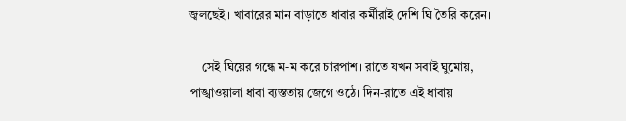জ্বলছেই। খাবারের মান বাড়াতে ধাবার কর্মীরাই দেশি ঘি তৈরি করেন।

    সেই ঘিয়ের গন্ধে ম-ম করে চারপাশ। রাতে যখন সবাই ঘুমোয়, পাঙ্খাওয়ালা ধাবা ব্যস্ততায় জেগে ওঠে। দিন-রাতে এই ধাবায়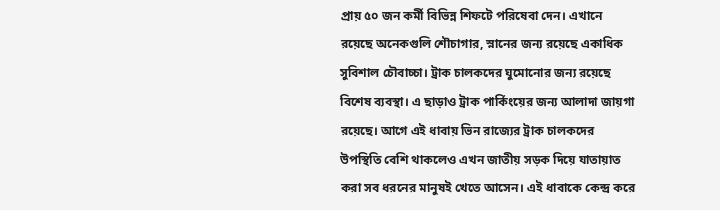প্রায় ৫০ জন কর্মী বিভিন্ন শিফটে পরিষেবা দেন। এখানে রয়েছে অনেকগুলি শৌচাগার, স্নানের জন্য রয়েছে একাধিক সুবিশাল চৌবাচ্চা। ট্রাক চালকদের ঘুমোনোর জন্য রয়েছে বিশেষ ব্যবস্থা। এ ছাড়াও ট্রাক পার্কিংয়ের জন্য আলাদা জায়গা রয়েছে। আগে এই ধাবায় ভিন রাজ্যের ট্রাক চালকদের উপস্থিতি বেশি থাকলেও এখন জাতীয় সড়ক দিয়ে যাতায়াত করা সব ধরনের মানুষই খেতে আসেন। এই ধাবাকে কেন্দ্র করে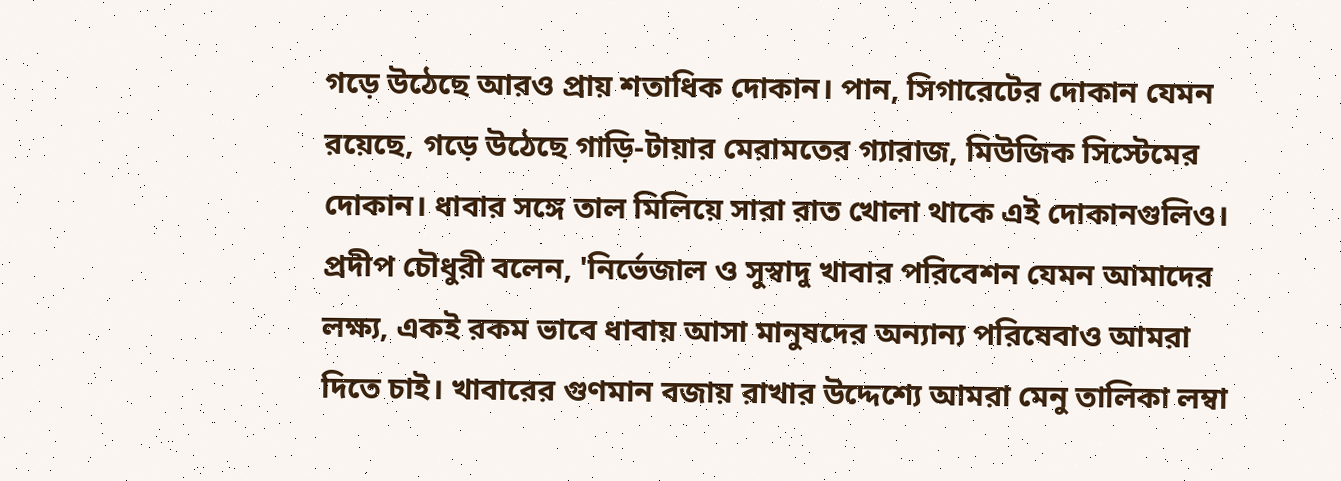গড়ে উঠেছে আরও প্রায় শতাধিক দোকান। পান, সিগারেটের দোকান যেমন রয়েছে, গড়ে উঠেছে গাড়ি-টায়ার মেরামতের গ্যারাজ, মিউজিক সিস্টেমের দোকান। ধাবার সঙ্গে তাল মিলিয়ে সারা রাত খোলা থাকে এই দোকানগুলিও। প্রদীপ চৌধুরী বলেন, 'নির্ভেজাল ও সুস্বাদু খাবার পরিবেশন যেমন আমাদের লক্ষ্য, একই রকম ভাবে ধাবায় আসা মানুষদের অন্যান্য পরিষেবাও আমরা দিতে চাই। খাবারের গুণমান বজায় রাখার উদ্দেশ্যে আমরা মেনু তালিকা লম্বা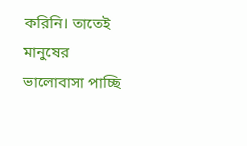করিনি। তাতেই মানুষের ভালোবাসা পাচ্ছি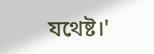যথেষ্ট।'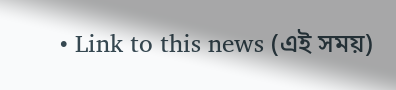• Link to this news (এই সময়)